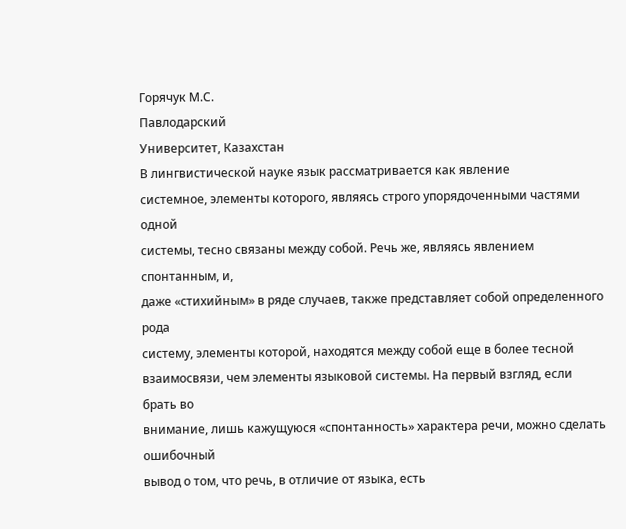Горячук М.С.
Павлодарский
Университет, Казахстан
В лингвистической науке язык рассматривается как явление
системное, элементы которого, являясь строго упорядоченными частями одной
системы, тесно связаны между собой. Речь же, являясь явлением спонтанным, и,
даже «стихийным» в ряде случаев, также представляет собой определенного рода
систему, элементы которой, находятся между собой еще в более тесной
взаимосвязи, чем элементы языковой системы. На первый взгляд, если брать во
внимание, лишь кажущуюся «спонтанность» характера речи, можно сделать ошибочный
вывод о том, что речь, в отличие от языка, есть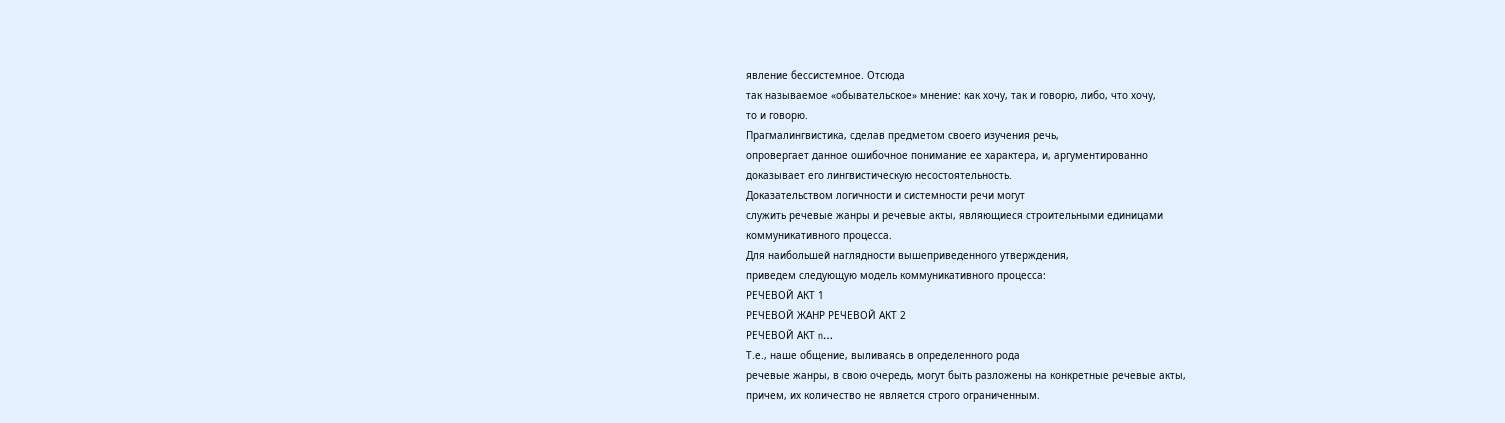явление бессистемное. Отсюда
так называемое «обывательское» мнение: как хочу, так и говорю, либо, что хочу,
то и говорю.
Прагмалингвистика, сделав предметом своего изучения речь,
опровергает данное ошибочное понимание ее характера, и, аргументированно
доказывает его лингвистическую несостоятельность.
Доказательством логичности и системности речи могут
служить речевые жанры и речевые акты, являющиеся строительными единицами
коммуникативного процесса.
Для наибольшей наглядности вышеприведенного утверждения,
приведем следующую модель коммуникативного процесса:
РЕЧЕВОЙ АКТ 1
РЕЧЕВОЙ ЖАНР РЕЧЕВОЙ АКТ 2
РЕЧЕВОЙ АКТ n…
Т.е., наше общение, выливаясь в определенного рода
речевые жанры, в свою очередь, могут быть разложены на конкретные речевые акты,
причем, их количество не является строго ограниченным.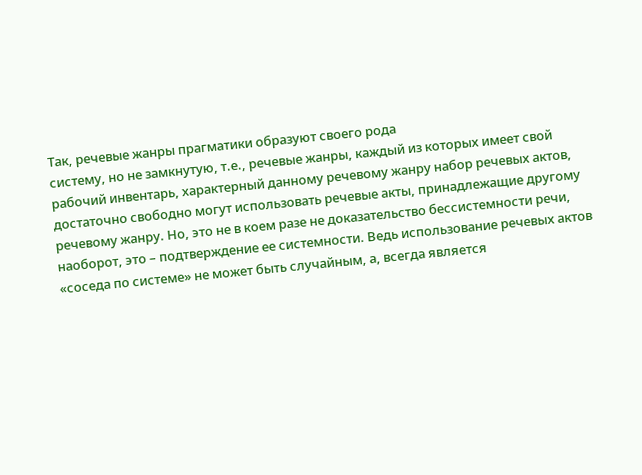Так, речевые жанры прагматики образуют своего рода
систему, но не замкнутую, т.е., речевые жанры, каждый из которых имеет свой
рабочий инвентарь, характерный данному речевому жанру набор речевых актов,
достаточно свободно могут использовать речевые акты, принадлежащие другому
речевому жанру. Но, это не в коем разе не доказательство бессистемности речи,
наоборот, это – подтверждение ее системности. Ведь использование речевых актов
«соседа по системе» не может быть случайным, а, всегда является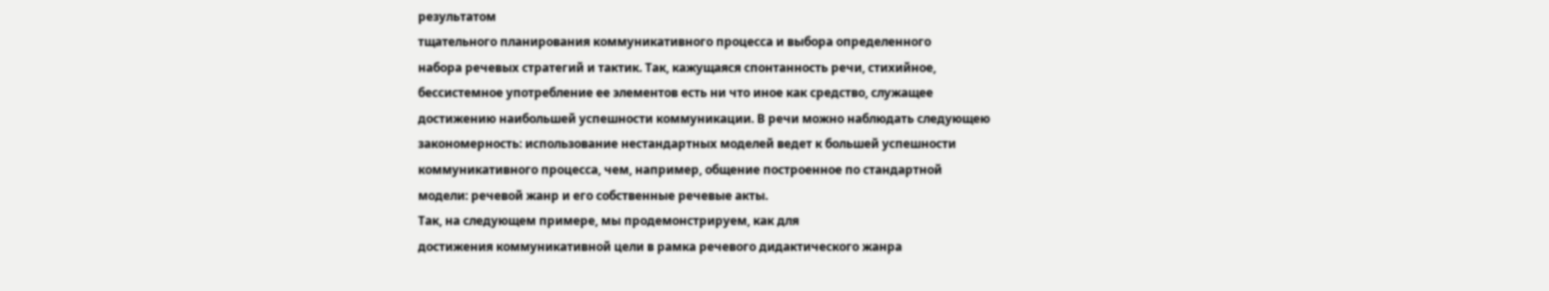результатом
тщательного планирования коммуникативного процесса и выбора определенного
набора речевых стратегий и тактик. Так, кажущаяся спонтанность речи, стихийное,
бессистемное употребление ее элементов есть ни что иное как средство, служащее
достижению наибольшей успешности коммуникации. В речи можно наблюдать следующею
закономерность: использование нестандартных моделей ведет к большей успешности
коммуникативного процесса, чем, например, общение построенное по стандартной
модели: речевой жанр и его собственные речевые акты.
Так, на следующем примере, мы продемонстрируем, как для
достижения коммуникативной цели в рамка речевого дидактического жанра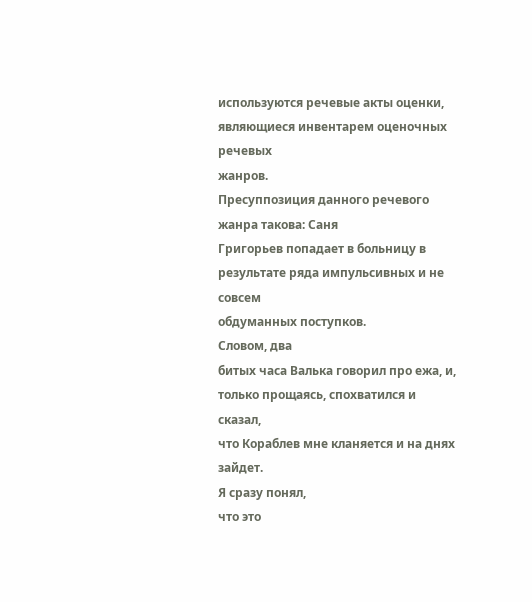используются речевые акты оценки, являющиеся инвентарем оценочных речевых
жанров.
Пресуппозиция данного речевого жанра такова: Саня
Григорьев попадает в больницу в результате ряда импульсивных и не совсем
обдуманных поступков.
Словом, два
битых часа Валька говорил про ежа, и, только прощаясь, спохватился и сказал,
что Кораблев мне кланяется и на днях зайдет.
Я сразу понял,
что это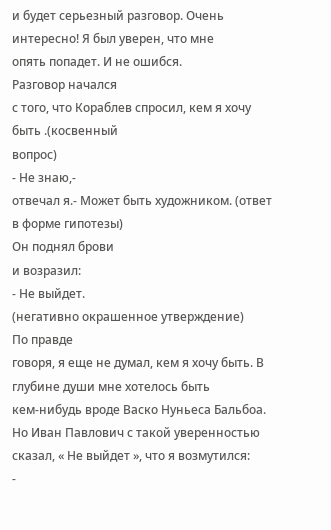и будет серьезный разговор. Очень интересно! Я был уверен, что мне
опять попадет. И не ошибся.
Разговор начался
с того, что Кораблев спросил, кем я хочу быть .(косвенный
вопрос)
- Не знаю,-
отвечал я.- Может быть художником. (ответ в форме гипотезы)
Он поднял брови
и возразил:
- Не выйдет.
(негативно окрашенное утверждение)
По правде
говоря, я еще не думал, кем я хочу быть. В глубине души мне хотелось быть
кем-нибудь вроде Васко Нуньеса Бальбоа. Но Иван Павлович с такой уверенностью
сказал, « Не выйдет », что я возмутился:
-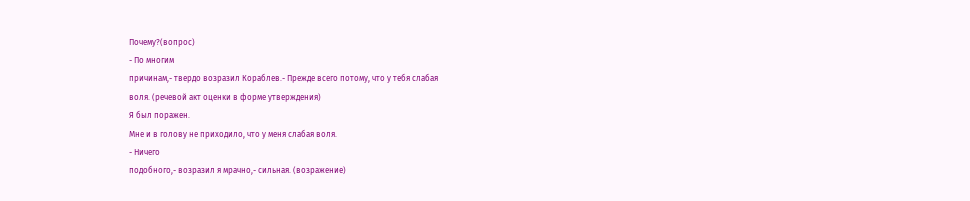Почему?(вопрос)
- По многим
причинам,- твердо возразил Кораблев.- Прежде всего потому, что у тебя слабая
воля. (речевой акт оценки в форме утверждения)
Я был поражен.
Мне и в голову не приходило, что у меня слабая воля.
- Ничего
подобного,- возразил я мрачно,- сильная. (возражение)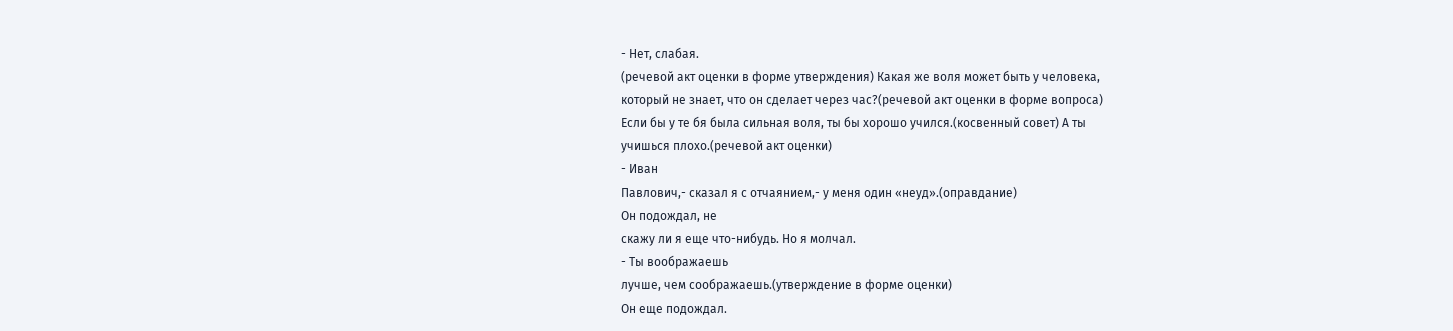- Нет, слабая.
(речевой акт оценки в форме утверждения) Какая же воля может быть у человека,
который не знает, что он сделает через час?(речевой акт оценки в форме вопроса)
Если бы у те бя была сильная воля, ты бы хорошо учился.(косвенный совет) А ты
учишься плохо.(речевой акт оценки)
- Иван
Павлович,- сказал я с отчаянием,- у меня один «неуд».(оправдание)
Он подождал, не
скажу ли я еще что-нибудь. Но я молчал.
- Ты воображаешь
лучше, чем соображаешь.(утверждение в форме оценки)
Он еще подождал.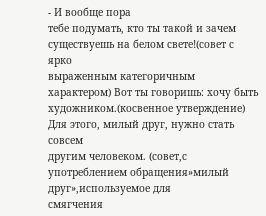- И вообще пора
тебе подумать, кто ты такой и зачем существуешь на белом свете!(совет с ярко
выраженным категоричным характером) Вот ты говоришь: хочу быть
художником.(косвенное утверждение) Для этого, милый друг, нужно стать совсем
другим человеком. (совет,с употреблением обращения»милый друг»,используемое для
смягчения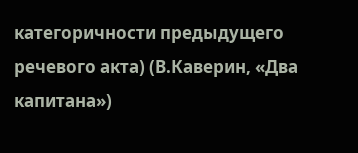категоричности предыдущего речевого акта) (В.Каверин, «Два капитана»)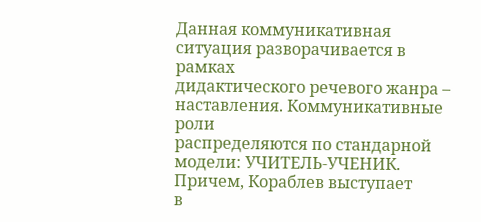Данная коммуникативная ситуация разворачивается в рамках
дидактического речевого жанра – наставления. Коммуникативные роли
распределяются по стандарной модели: УЧИТЕЛЬ-УЧЕНИК. Причем, Кораблев выступает
в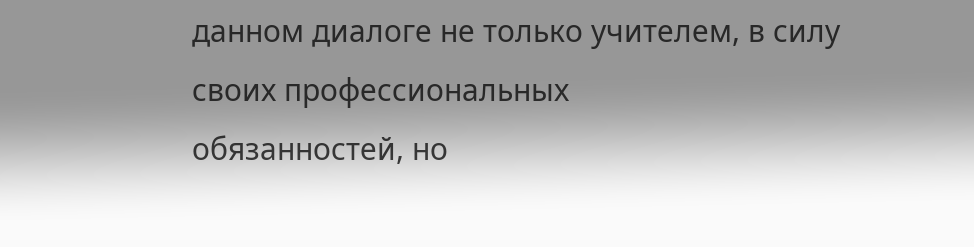данном диалоге не только учителем, в силу своих профессиональных
обязанностей, но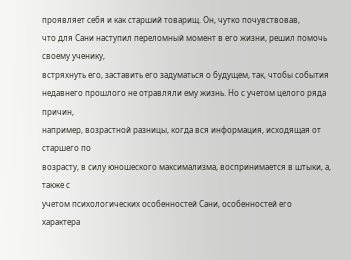проявляет себя и как старший товарищ. Он, чутко почувствовав,
что для Сани наступил переломный момент в его жизни, решил помочь своему ученику,
встряхнуть его, заставить его задуматься о будущем, так, чтобы события
недавнего прошлого не отравляли ему жизнь. Но с учетом целого ряда причин,
например, возрастной разницы, когда вся информация, исходящая от старшего по
возрасту, в силу юношеского максимализма, воспринимается в штыки, а, также с
учетом психологических особенностей Сани, особенностей его характера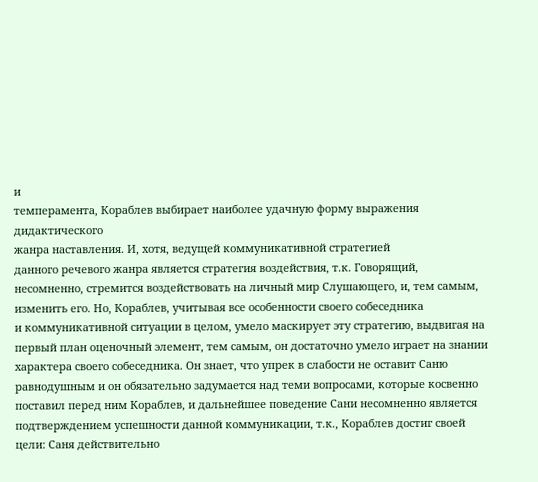и
темперамента, Кораблев выбирает наиболее удачную форму выражения дидактического
жанра наставления. И, хотя, ведущей коммуникативной стратегией
данного речевого жанра является стратегия воздействия, т.к. Говорящий,
несомненно, стремится воздействовать на личный мир Слушающего, и, тем самым,
изменить его. Но, Кораблев, учитывая все особенности своего собеседника
и коммуникативной ситуации в целом, умело маскирует эту стратегию, выдвигая на
первый план оценочный элемент, тем самым, он достаточно умело играет на знании
характера своего собеседника. Он знает, что упрек в слабости не оставит Саню
равнодушным и он обязательно задумается над теми вопросами, которые косвенно
поставил перед ним Кораблев, и дальнейшее поведение Сани несомненно является
подтверждением успешности данной коммуникации, т.к., Кораблев достиг своей
цели: Саня действительно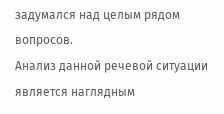задумался над целым рядом вопросов.
Анализ данной речевой ситуации является наглядным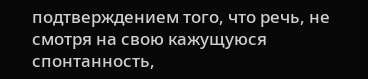подтверждением того, что речь, не смотря на свою кажущуюся спонтанность,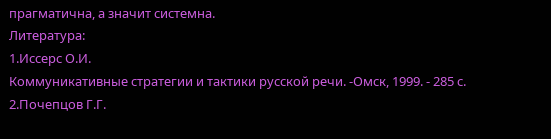прагматична, а значит системна.
Литература:
1.Иссерс О.И.
Коммуникативные стратегии и тактики русской речи. -Омск, 1999. - 285 с.
2.Почепцов Г.Г.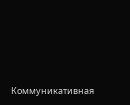Коммуникативная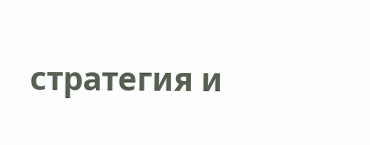стратегия и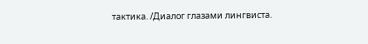тактика. /Диалог глазами лингвиста.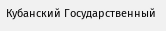Кубанский Государственный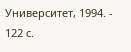Университет, 1994. - 122 с.